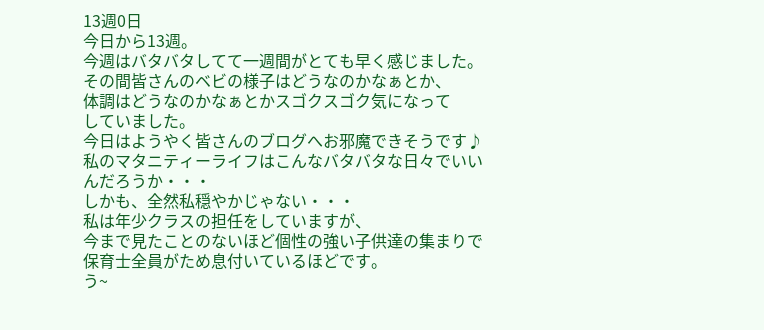13週0日
今日から13週。
今週はバタバタしてて一週間がとても早く感じました。
その間皆さんのベビの様子はどうなのかなぁとか、
体調はどうなのかなぁとかスゴクスゴク気になって
していました。
今日はようやく皆さんのブログへお邪魔できそうです♪
私のマタニティーライフはこんなバタバタな日々でいいんだろうか・・・
しかも、全然私穏やかじゃない・・・
私は年少クラスの担任をしていますが、
今まで見たことのないほど個性の強い子供達の集まりで
保育士全員がため息付いているほどです。
う~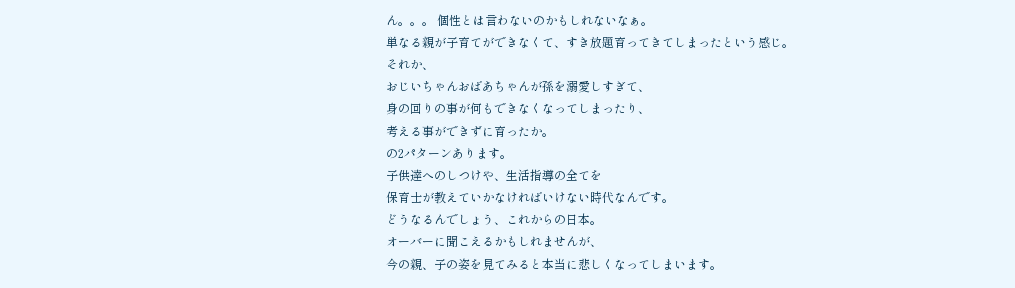ん。。。 個性とは言わないのかもしれないなぁ。
単なる親が子育てができなくて、すき放題育ってきてしまったという感じ。
それか、
おじいちゃんおばあちゃんが孫を溺愛しすぎて、
身の回りの事が何もできなくなってしまったり、
考える事ができずに育ったか。
の2パターンあります。
子供達へのしつけや、生活指導の全てを
保育士が教えていかなければいけない時代なんです。
どうなるんでしょう、これからの日本。
オーバーに聞こえるかもしれませんが、
今の親、子の姿を見てみると本当に悲しくなってしまいます。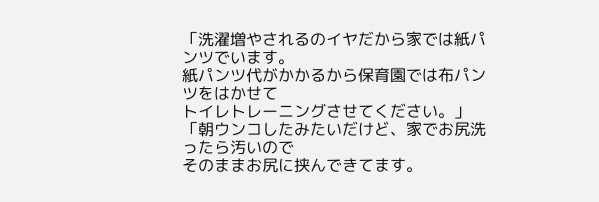「洗濯増やされるのイヤだから家では紙パンツでいます。
紙パンツ代がかかるから保育園では布パンツをはかせて
トイレトレーニングさせてください。」
「朝ウンコしたみたいだけど、家でお尻洗ったら汚いので
そのままお尻に挟んできてます。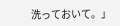洗っておいて。」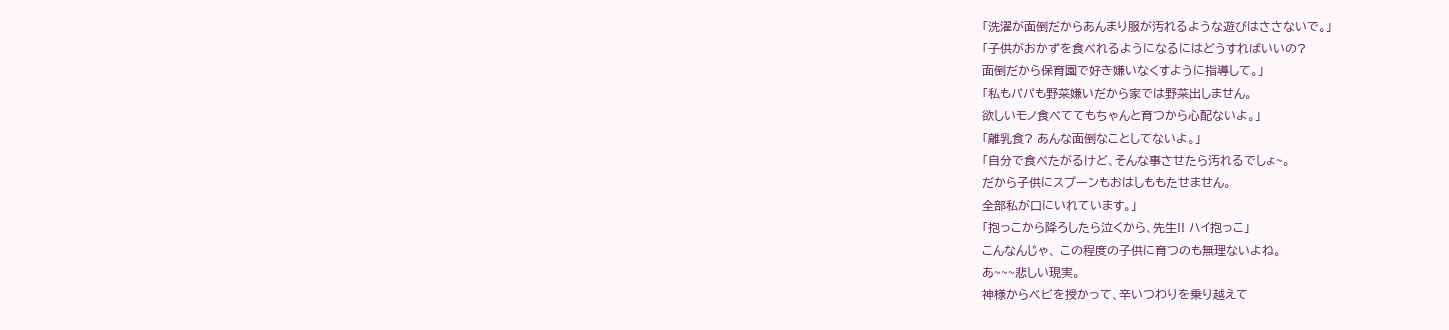「洗濯が面倒だからあんまり服が汚れるような遊びはささないで。」
「子供がおかずを食べれるようになるにはどうすればいいの?
面倒だから保育園で好き嫌いなくすように指導して。」
「私もパパも野菜嫌いだから家では野菜出しません。
欲しいモノ食べててもちゃんと育つから心配ないよ。」
「離乳食? あんな面倒なことしてないよ。」
「自分で食べたがるけど、そんな事させたら汚れるでしょ~。
だから子供にスプーンもおはしももたせません。
全部私が口にいれています。」
「抱っこから降ろしたら泣くから、先生!! ハイ抱っこ」
こんなんじゃ、 この程度の子供に育つのも無理ないよね。
あ~~~悲しい現実。
神様からベビを授かって、辛いつわりを乗り越えて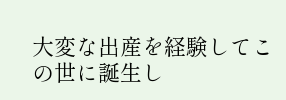大変な出産を経験してこの世に誕生し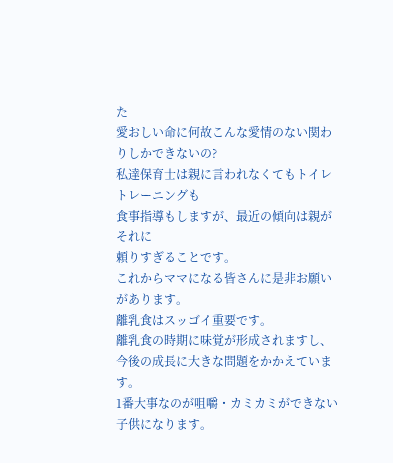た
愛おしい命に何故こんな愛情のない関わりしかできないの?
私達保育士は親に言われなくてもトイレトレーニングも
食事指導もしますが、最近の傾向は親がそれに
頼りすぎることです。
これからママになる皆さんに是非お願いがあります。
離乳食はスッゴイ重要です。
離乳食の時期に味覚が形成されますし、
今後の成長に大きな問題をかかえています。
1番大事なのが咀嚼・カミカミができない子供になります。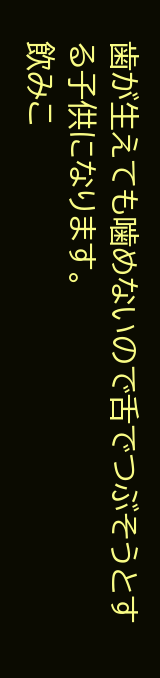歯が生えても噛めないので舌でつぶそうとする子供になります。
飲みこ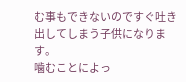む事もできないのですぐ吐き出してしまう子供になります。
噛むことによっ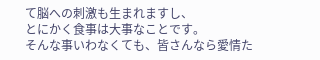て脳への刺激も生まれますし、
とにかく食事は大事なことです。
そんな事いわなくても、皆さんなら愛情た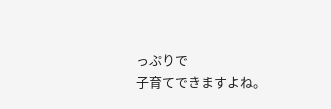っぷりで
子育てできますよね。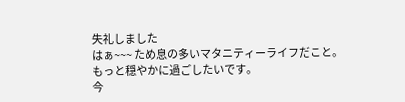失礼しました
はぁ~~~ ため息の多いマタニティーライフだこと。
もっと穏やかに過ごしたいです。
今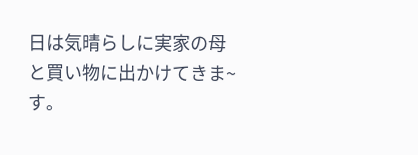日は気晴らしに実家の母と買い物に出かけてきま~す。